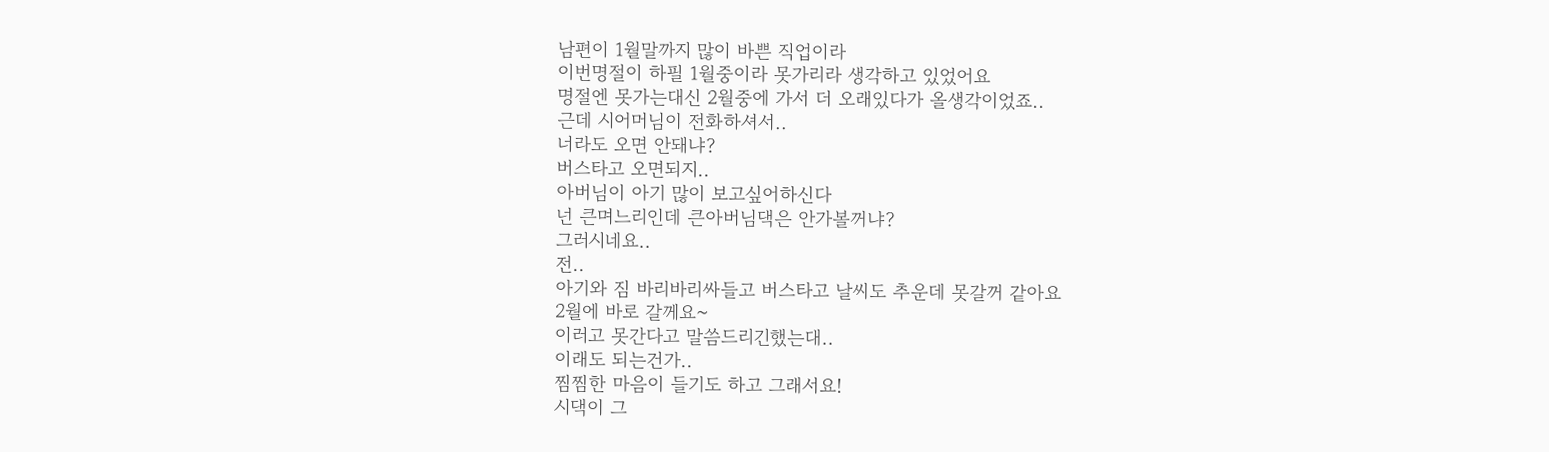남편이 1월말까지 많이 바쁜 직업이라
이번명절이 하필 1월중이라 못가리라 생각하고 있었어요
명절엔 못가는대신 2월중에 가서 더 오래있다가 올생각이었죠..
근데 시어머님이 전화하셔서..
너라도 오면 안돼냐?
버스타고 오면되지..
아버님이 아기 많이 보고싶어하신다
넌 큰며느리인데 큰아버님댁은 안가볼꺼냐?
그러시네요..
전..
아기와 짐 바리바리싸들고 버스타고 날씨도 추운데 못갈꺼 같아요
2월에 바로 갈께요~
이러고 못간다고 말씀드리긴했는대..
이래도 되는건가..
찜찜한 마음이 들기도 하고 그래서요!
시댁이 그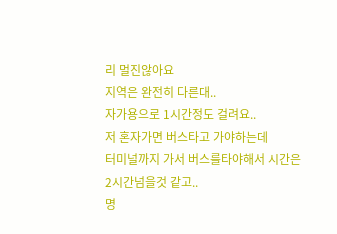리 멀진않아요
지역은 완전히 다른대..
자가용으로 1시간정도 걸려요..
저 혼자가면 버스타고 가야하는데
터미널까지 가서 버스를타야해서 시간은 2시간넘을것 같고..
명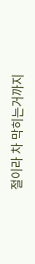절이라 차 막히는거까지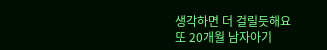생각하면 더 걸릴듯해요
또 20개월 남자아기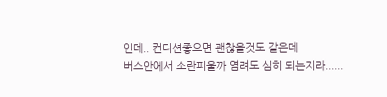인데.. 컨디션좋으면 괜찮을것도 같은데
버스안에서 소란피울까 염려도 심히 되는지라......